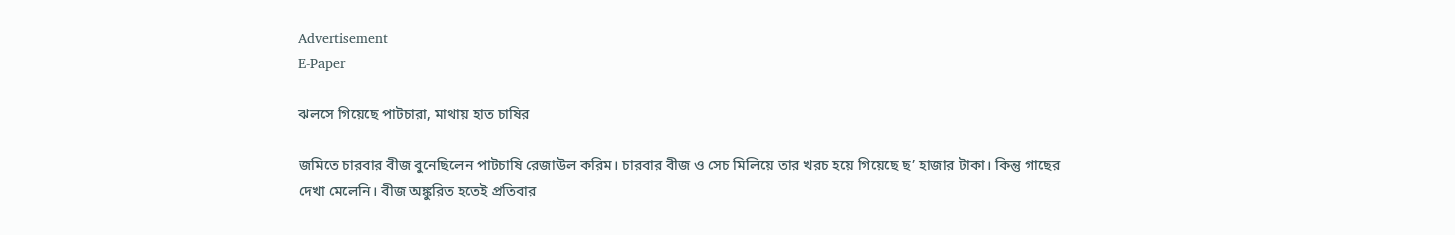Advertisement
E-Paper

ঝলসে গিয়েছে পাটচারা, মাথায় হাত চাষির

জমিতে চারবার বীজ বুনেছিলেন পাটচাষি রেজাউল করিম। চারবার বীজ ও সেচ মিলিয়ে তার খরচ হয়ে গিয়েছে ছ’ হাজার টাকা। কিন্তু গাছের দেখা মেলেনি। বীজ অঙ্কুরিত হতেই প্রতিবার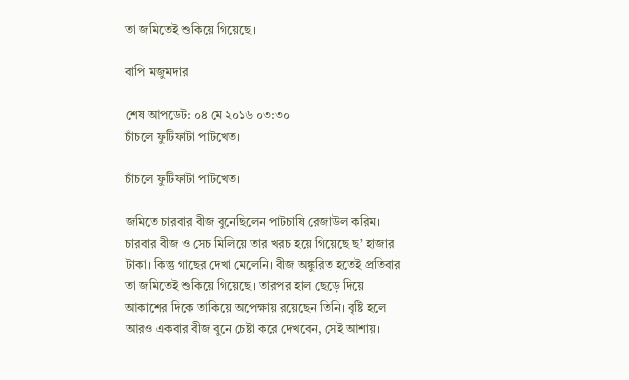তা জমিতেই শুকিয়ে গিয়েছে।

বাপি মজুমদার

শেষ আপডেট: ০৪ মে ২০১৬ ০৩:৩০
চাঁচলে ফুটিফাটা পাটখেত।

চাঁচলে ফুটিফাটা পাটখেত।

জমিতে চারবার বীজ বুনেছিলেন পাটচাষি রেজাউল করিম। চারবার বীজ ও সেচ মিলিয়ে তার খরচ হয়ে গিয়েছে ছ’ হাজার টাকা। কিন্তু গাছের দেখা মেলেনি। বীজ অঙ্কুরিত হতেই প্রতিবার তা জমিতেই শুকিয়ে গিয়েছে। তারপর হাল ছেড়ে দিয়ে আকাশের দিকে তাকিয়ে অপেক্ষায় রয়েছেন তিনি। বৃষ্টি হলে আরও একবার বীজ বুনে চেষ্টা করে দেখবেন, সেই আশায়।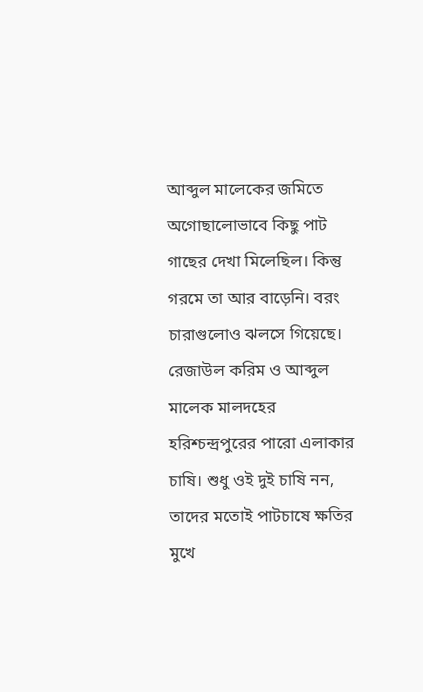আব্দুল মালেকের জমিতে অগোছালোভাবে কিছু পাট গাছের দেখা মিলেছিল। কিন্তু গরমে তা আর বাড়েনি। বরং চারাগুলোও ঝলসে গিয়েছে। রেজাউল করিম ও আব্দুল মালেক মালদহের হরিশ্চন্দ্রপুরের পারো এলাকার চাষি। শুধু ওই দুই চাষি নন, তাদের মতোই পাটচাষে ক্ষতির মুখে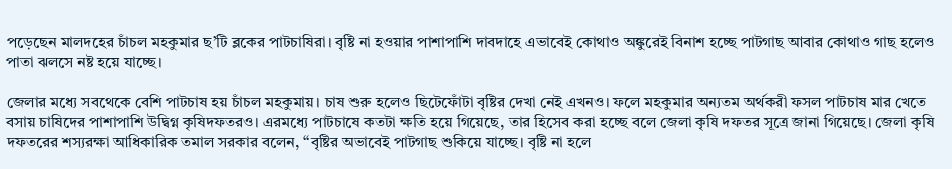পড়েছেন মালদহের চাঁচল মহকুমার ছ’টি ব্লকের পাটচাষিরা। বৃষ্টি না হওয়ার পাশাপাশি দাবদাহে এভাবেই কোথাও অঙ্কুরেই বিনাশ হচ্ছে পাটগাছ আবার কোথাও গাছ হলেও পাতা ঝলসে নষ্ট হয়ে যাচ্ছে।

জেলার মধ্যে সবথেকে বেশি পাটচাষ হয় চাঁচল মহকুমায়। চাষ শুরু হলেও ছিটেফোঁটা বৃষ্টির দেখা নেই এখনও। ফলে মহকুমার অন্যতম অর্থকরী ফসল পাটচাষ মার খেতে বসায় চাষিদের পাশাপাশি উদ্বিগ্ন কৃষিদফতরও। এরমধ্যে পাটচাষে কতটা ক্ষতি হয়ে গিয়েছে, তার হিসেব করা হচ্ছে বলে জেলা কৃষি দফতর সূত্রে জানা গিয়েছে। জেলা কৃষি দফতরের শস্যরক্ষা আধিকারিক তমাল সরকার বলেন, ‘‘বৃষ্টির অভাবেই পাটগাছ শুকিয়ে যাচ্ছে। বৃষ্টি না হলে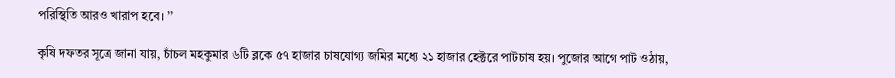পরিস্থিতি আরও খারাপ হবে। ’’

কৃষি দফতর সূত্রে জানা যায়, চাঁচল মহকুমার ৬টি ব্লকে ৫৭ হাজার চাষযোগ্য জমির মধ্যে ২১ হাজার হেক্টরে পাটচাষ হয়। পুজোর আগে পাট ওঠায়,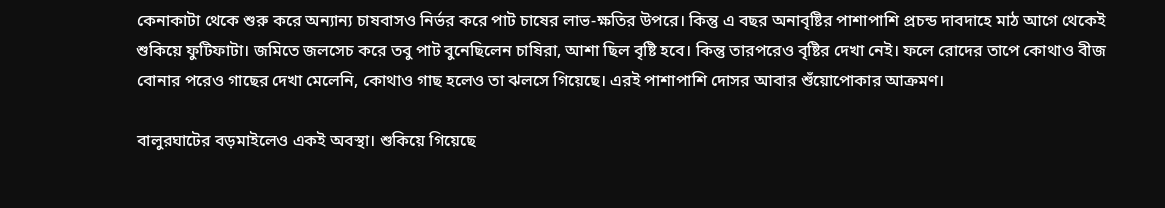কেনাকাটা থেকে শুরু করে অন্যান্য চাষবাসও নির্ভর করে পাট চাষের লাভ-ক্ষতির উপরে। কিন্তু এ বছর অনাবৃষ্টির পাশাপাশি প্রচন্ড দাবদাহে মাঠ আগে থেকেই শুকিয়ে ফুটিফাটা। জমিতে জলসেচ করে তবু পাট বুনেছিলেন চাষিরা, আশা ছিল বৃষ্টি হবে। কিন্তু তারপরেও বৃষ্টির দেখা নেই। ফলে রোদের তাপে কোথাও বীজ বোনার পরেও গাছের দেখা মেলেনি, কোথাও গাছ হলেও তা ঝলসে গিয়েছে। এরই পাশাপাশি দোসর আবার শুঁয়োপোকার আক্রমণ।

বালুরঘাটের বড়মাইলেও একই অবস্থা। শুকিয়ে গিয়েছে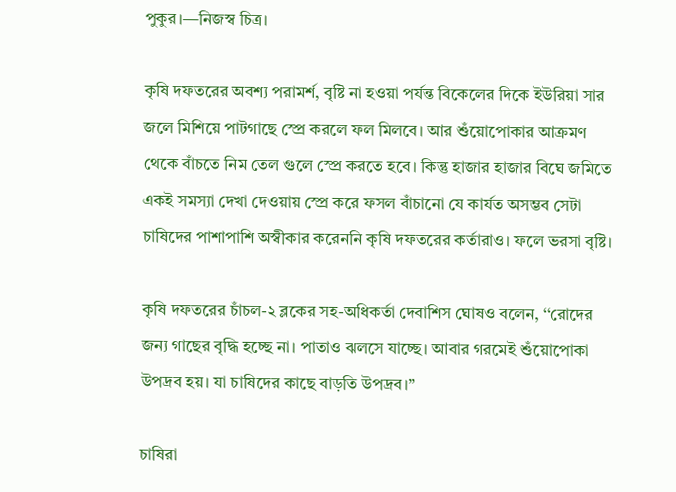পুকুর।—নিজস্ব চিত্র।

কৃষি দফতরের অবশ্য পরামর্শ, বৃষ্টি না হওয়া পর্যন্ত বিকেলের দিকে ইউরিয়া সার জলে মিশিয়ে পাটগাছে স্প্রে করলে ফল মিলবে। আর শুঁয়োপোকার আক্রমণ থেকে বাঁচতে নিম তেল গুলে স্প্রে করতে হবে। কিন্তু হাজার হাজার বিঘে জমিতে একই সমস্যা দেখা দেওয়ায় স্প্রে করে ফসল বাঁচানো যে কার্যত অসম্ভব সেটা চাষিদের পাশাপাশি অস্বীকার করেননি কৃষি দফতরের কর্তারাও। ফলে ভরসা বৃষ্টি।

কৃষি দফতরের চাঁচল-২ ব্লকের সহ-অধিকর্তা দেবাশিস ঘোষও বলেন, ‘‘রোদের জন্য গাছের বৃদ্ধি হচ্ছে না। পাতাও ঝলসে যাচ্ছে। আবার গরমেই শুঁয়োপোকা উপদ্রব হয়। যা চাষিদের কাছে বাড়তি উপদ্রব।’’

চাষিরা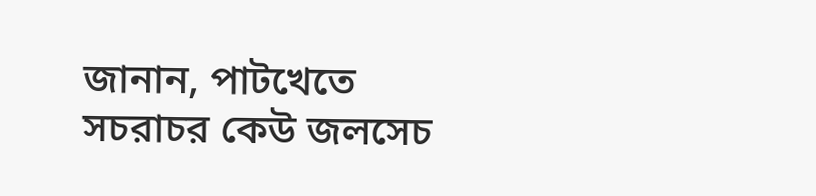জানান, পাটখেতে সচরাচর কেউ জলসেচ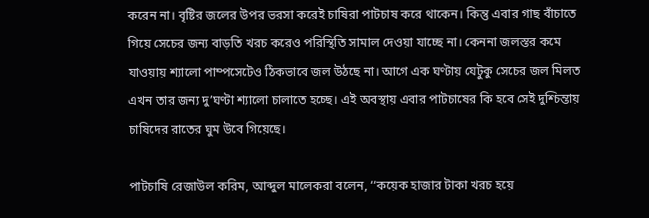করেন না। বৃষ্টির জলের উপর ভরসা করেই চাষিরা পাটচাষ করে থাকেন। কিন্তু এবার গাছ বাঁচাতে গিয়ে সেচের জন্য বাড়তি খরচ করেও পরিস্থিতি সামাল দেওয়া যাচ্ছে না। কেননা জলস্তর কমে যাওয়ায় শ্যালো পাম্পসেটেও ঠিকভাবে জল উঠছে না। আগে এক ঘণ্টায় যেটুকু সেচের জল মিলত এখন তার জন্য দু’ঘণ্টা শ্যালো চালাতে হচ্ছে। এই অবস্থায় এবার পাটচাষের কি হবে সেই দুশ্চিন্তায় চাষিদের রাতের ঘুম উবে গিয়েছে।

পাটচাষি রেজাউল করিম, আব্দুল মালেকরা বলেন, ‘‘কয়েক হাজার টাকা খরচ হয়ে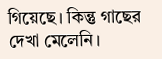গিয়েছে। কিন্তু গাছের দেখা মেলেনি।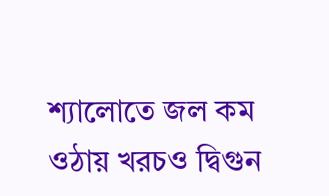শ্যালোতে জল কম ওঠায় খরচও দ্বিগুন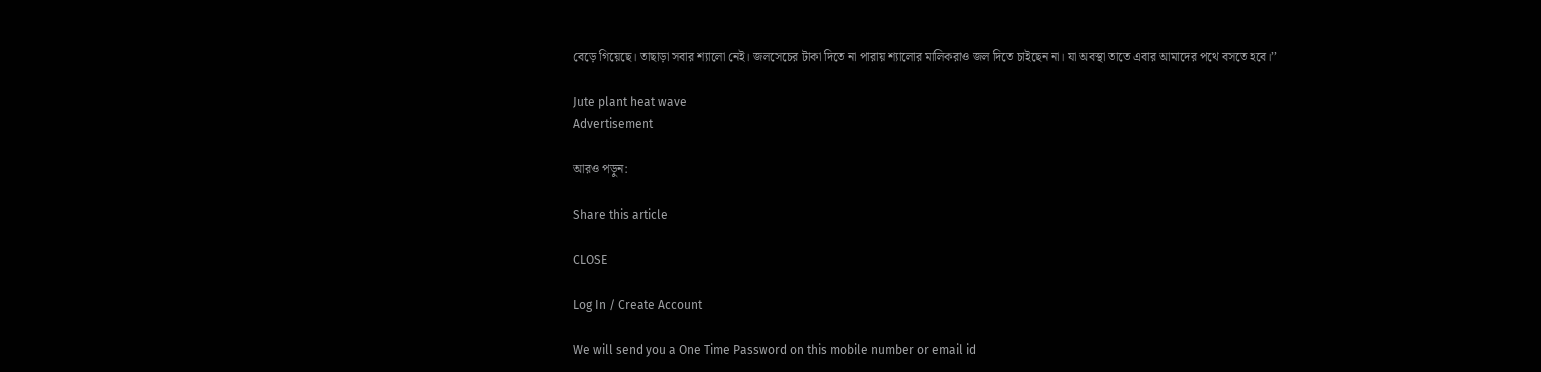বেড়ে গিয়েছে। তাছাড়া সবার শ্যালো নেই। জলসেচের টাকা দিতে না পারায় শ্যালোর মালিকরাও জল দিতে চাইছেন না। যা অবস্থা তাতে এবার আমাদের পথে বসতে হবে।’’

Jute plant heat wave
Advertisement

আরও পড়ুন:

Share this article

CLOSE

Log In / Create Account

We will send you a One Time Password on this mobile number or email id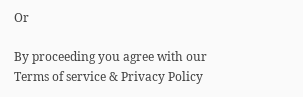Or

By proceeding you agree with our Terms of service & Privacy Policy